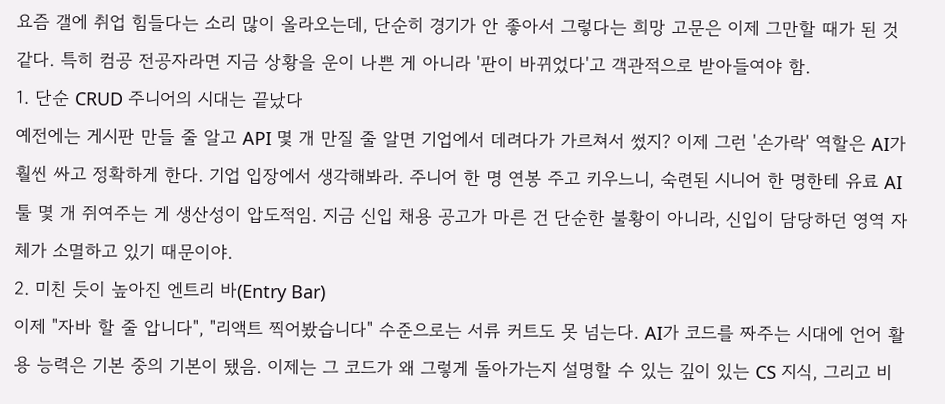요즘 갤에 취업 힘들다는 소리 많이 올라오는데, 단순히 경기가 안 좋아서 그렇다는 희망 고문은 이제 그만할 때가 된 것 같다. 특히 컴공 전공자라면 지금 상황을 운이 나쁜 게 아니라 '판이 바뀌었다'고 객관적으로 받아들여야 함.
1. 단순 CRUD 주니어의 시대는 끝났다
예전에는 게시판 만들 줄 알고 API 몇 개 만질 줄 알면 기업에서 데려다가 가르쳐서 썼지? 이제 그런 '손가락' 역할은 AI가 훨씬 싸고 정확하게 한다. 기업 입장에서 생각해봐라. 주니어 한 명 연봉 주고 키우느니, 숙련된 시니어 한 명한테 유료 AI 툴 몇 개 쥐여주는 게 생산성이 압도적임. 지금 신입 채용 공고가 마른 건 단순한 불황이 아니라, 신입이 담당하던 영역 자체가 소멸하고 있기 때문이야.
2. 미친 듯이 높아진 엔트리 바(Entry Bar)
이제 "자바 할 줄 압니다", "리액트 찍어봤습니다" 수준으로는 서류 커트도 못 넘는다. AI가 코드를 짜주는 시대에 언어 활용 능력은 기본 중의 기본이 됐음. 이제는 그 코드가 왜 그렇게 돌아가는지 설명할 수 있는 깊이 있는 CS 지식, 그리고 비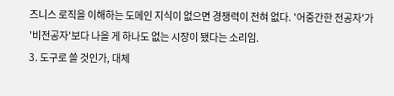즈니스 로직을 이해하는 도메인 지식이 없으면 경쟁력이 전혀 없다. '어중간한 전공자'가 '비전공자'보다 나을 게 하나도 없는 시장이 됐다는 소리임.
3. 도구로 쓸 것인가, 대체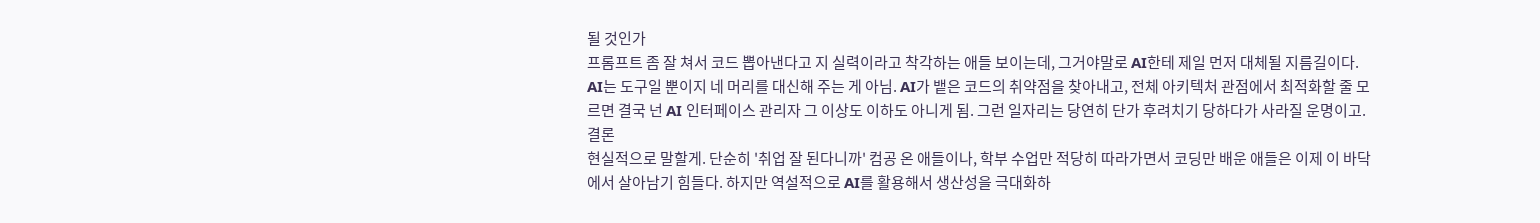될 것인가
프롬프트 좀 잘 쳐서 코드 뽑아낸다고 지 실력이라고 착각하는 애들 보이는데, 그거야말로 AI한테 제일 먼저 대체될 지름길이다. AI는 도구일 뿐이지 네 머리를 대신해 주는 게 아님. AI가 뱉은 코드의 취약점을 찾아내고, 전체 아키텍처 관점에서 최적화할 줄 모르면 결국 넌 AI 인터페이스 관리자 그 이상도 이하도 아니게 됨. 그런 일자리는 당연히 단가 후려치기 당하다가 사라질 운명이고.
결론
현실적으로 말할게. 단순히 '취업 잘 된다니까' 컴공 온 애들이나, 학부 수업만 적당히 따라가면서 코딩만 배운 애들은 이제 이 바닥에서 살아남기 힘들다. 하지만 역설적으로 AI를 활용해서 생산성을 극대화하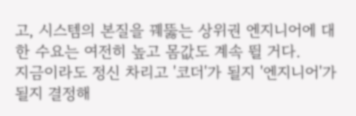고, 시스템의 본질을 꿰뚫는 상위권 엔지니어에 대한 수요는 여전히 높고 몸값도 계속 뛸 거다.
지금이라도 정신 차리고 '코더'가 될지 '엔지니어'가 될지 결정해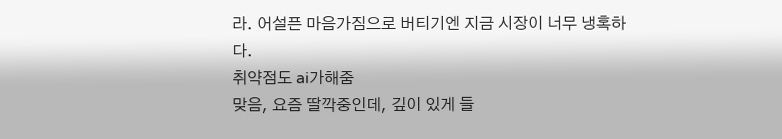라. 어설픈 마음가짐으로 버티기엔 지금 시장이 너무 냉혹하다.
취약점도 ai가해줌
맞음, 요즘 딸깍중인데, 깊이 있게 들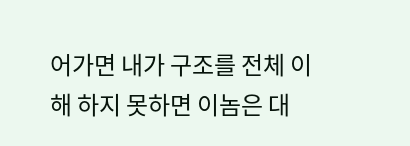어가면 내가 구조를 전체 이해 하지 못하면 이놈은 대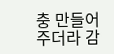충 만들어주더라 감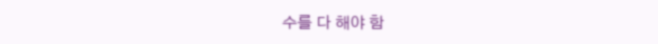수를 다 해야 함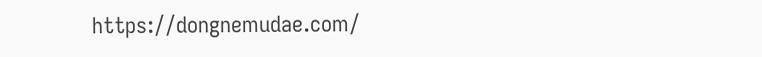https://dongnemudae.com/